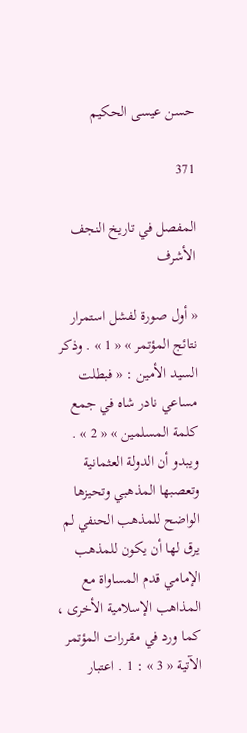حسن عيسى الحكيم

371

المفصل في تاريخ النجف الأشرف

« أول صورة لفشل استمرار نتائج المؤتمر » « 1 » . وذكر السيد الأمين : « فبطلت مساعي نادر شاه في جمع كلمة المسلمين » « 2 » . ويبدو أن الدولة العثمانية وتعصبها المذهبي وتحيزها الواضح للمذهب الحنفي لم يرق لها أن يكون للمذهب الإمامي قدم المساواة مع المذاهب الإسلامية الأخرى ، كما ورد في مقررات المؤتمر الآتية « 3 » : 1 . اعتبار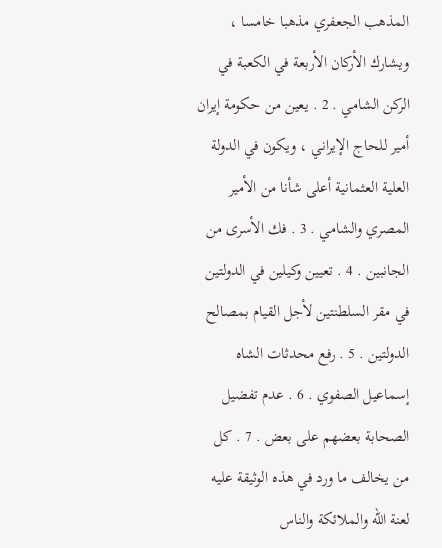المذهب الجعفري مذهبا خامسا ، ويشارك الأركان الأربعة في الكعبة في الركن الشامي . 2 . يعين من حكومة إيران أمير للحاج الإيراني ، ويكون في الدولة العلية العثمانية أعلى شأنا من الأمير المصري والشامي . 3 . فك الأسرى من الجانبين . 4 . تعيين وكيلين في الدولتين في مقر السلطنتين لأجل القيام بمصالح الدولتين . 5 . رفع محدثات الشاه إسماعيل الصفوي . 6 . عدم تفضيل الصحابة بعضهم على بعض . 7 . كل من يخالف ما ورد في هذه الوثيقة عليه لعنة اللّه والملائكة والناس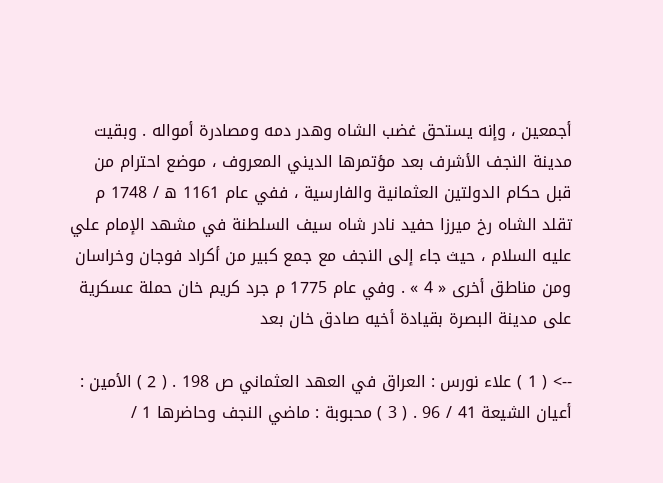أجمعين ، وإنه يستحق غضب الشاه وهدر دمه ومصادرة أمواله . وبقيت مدينة النجف الأشرف بعد مؤتمرها الديني المعروف ، موضع احترام من قبل حكام الدولتين العثمانية والفارسية ، ففي عام 1161 ه / 1748 م تقلد الشاه رخ ميرزا حفيد نادر شاه سيف السلطنة في مشهد الإمام علي عليه السلام ، حيث جاء إلى النجف مع جمع كبير من أكراد فوجان وخراسان ومن مناطق أخرى « 4 » . وفي عام 1775 م جرد كريم خان حملة عسكرية على مدينة البصرة بقيادة أخيه صادق خان بعد

--> ( 1 ) علاء نورس : العراق في العهد العثماني ص 198 . ( 2 ) الأمين : أعيان الشيعة 41 / 96 . ( 3 ) محبوبة : ماضي النجف وحاضرها 1 /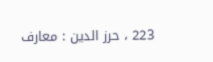223 ، حرز الدين : معارف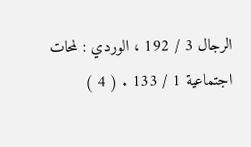الرجال 3 / 192 ، الوردي : لمحات اجتماعية 1 / 133 . ( 4 )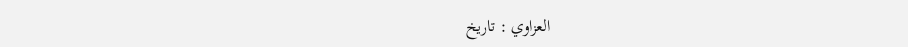العزاوي : تاريخ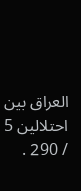العراق بين احتلالين 5 / 290 .